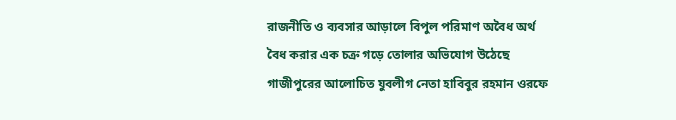রাজনীতি ও ব্যবসার আড়ালে বিপুল পরিমাণ অবৈধ অর্থ বৈধ করার এক চক্র গড়ে তোলার অভিযোগ উঠেছে গাজীপুরের আলোচিত যুবলীগ নেতা হাবিবুর রহমান ওরফে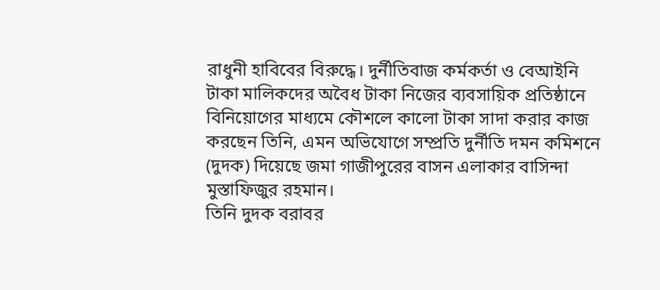রাধুনী হাবিবের বিরুদ্ধে। দুর্নীতিবাজ কর্মকর্তা ও বেআইনি টাকা মালিকদের অবৈধ টাকা নিজের ব্যবসায়িক প্রতিষ্ঠানে বিনিয়োগের মাধ্যমে কৌশলে কালো টাকা সাদা করার কাজ করছেন তিনি, এমন অভিযোগে সম্প্রতি দুর্নীতি দমন কমিশনে (দুদক) দিয়েছে জমা গাজীপুরের বাসন এলাকার বাসিন্দা মুস্তাফিজুর রহমান।
তিনি দুদক বরাবর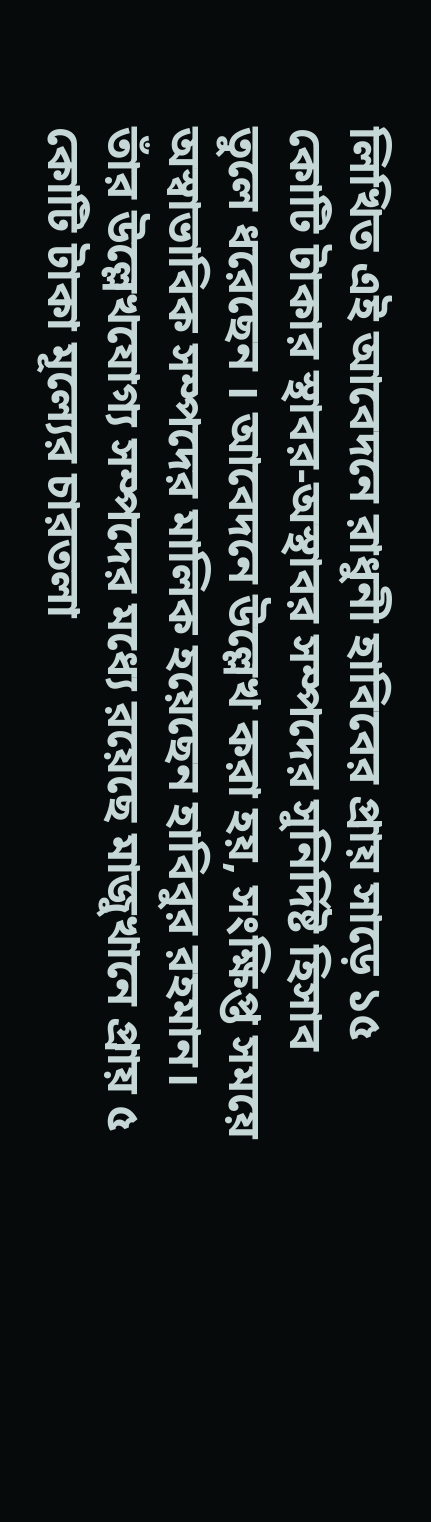লিখিত এই আবেদনে রাধুনী হাবিবের প্রায় সাড়ে ১৫ কোটি টাকার স্থাবর-অস্থাবর সম্পদের সুনির্দিষ্ট হিসাব তুলে ধরেছেন । আবেদনে উল্লেখ করা হয়, সংক্ষিপ্ত সময়ে অস্বাভাবিক সম্পদের মালিক হয়েছেন হাবিবুর রহমান। তাঁর উল্লেখযোগ্য সম্পদের মধ্যে রয়েছে মাজুখানে প্রায় ৫ কোটি টাকা মূল্যের চারতলা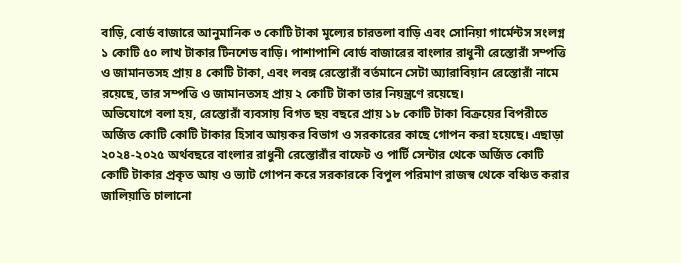বাড়ি, বোর্ড বাজারে আনুমানিক ৩ কোটি টাকা মূল্যের চারতলা বাড়ি এবং সোনিয়া গার্মেন্টস সংলগ্ন ১ কোটি ৫০ লাখ টাকার টিনশেড বাড়ি। পাশাপাশি বোর্ড বাজারের বাংলার রাধুনী রেস্তোরাঁ সম্পত্তি ও জামানতসহ প্রায় ৪ কোটি টাকা, এবং লবঙ্গ রেস্তোরাঁ বর্তমানে সেটা অ্যারাবিয়ান রেস্তোরাঁ নামে রয়েছে, তার সম্পত্তি ও জামানতসহ প্রায় ২ কোটি টাকা তার নিয়ন্ত্রণে রয়েছে।
অভিযোগে বলা হয়, রেস্তোরাঁ ব্যবসায় বিগত ছয় বছরে প্রায় ১৮ কোটি টাকা বিক্রয়ের বিপরীতে অর্জিত কোটি কোটি টাকার হিসাব আয়কর বিভাগ ও সরকারের কাছে গোপন করা হয়েছে। এছাড়া ২০২৪-২০২৫ অর্থবছরে বাংলার রাধুনী রেস্তোরাঁর বাফেট ও পার্টি সেন্টার থেকে অর্জিত কোটি কোটি টাকার প্রকৃত আয় ও ভ্যাট গোপন করে সরকারকে বিপুল পরিমাণ রাজস্ব থেকে বঞ্চিত করার জালিয়াতি চালানো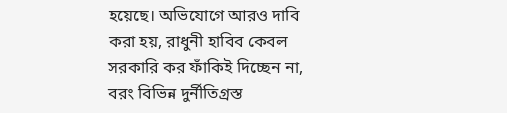হয়েছে। অভিযোগে আরও দাবি করা হয়, রাধুনী হাবিব কেবল সরকারি কর ফাঁকিই দিচ্ছেন না, বরং বিভিন্ন দুর্নীতিগ্রস্ত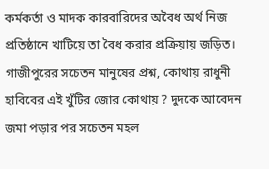কর্মকর্তা ও মাদক কারবারিদের অবৈধ অর্থ নিজ প্রতিষ্ঠানে খাটিয়ে তা বৈধ করার প্রক্রিয়ায় জড়িত।
গাজীপুরের সচেতন মানুষের প্রশ্ন, কোথায় রাধুনী হাবিবের এই খুঁটির জোর কোথায় ? দুদকে আবেদন জমা পড়ার পর সচেতন মহল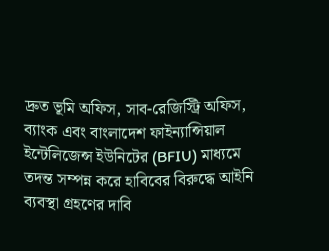দ্রুত ভূমি অফিস, সাব-রেজিস্ট্রি অফিস, ব্যাংক এবং বাংলাদেশ ফাইন্যান্সিয়াল ইন্টেলিজেন্স ইউনিটের (BFIU) মাধ্যমে তদন্ত সম্পন্ন করে হাবিবের বিরুদ্ধে আইনি ব্যবস্থা গ্রহণের দাবি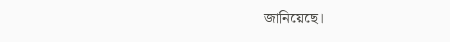জানিয়েছে।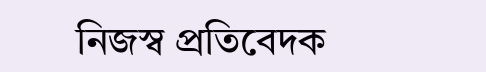নিজস্ব প্রতিবেদক